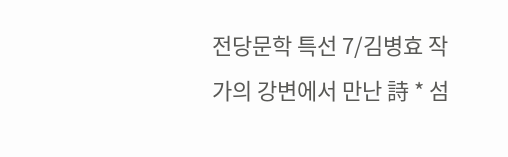전당문학 특선 7/김병효 작가의 강변에서 만난 詩 * 섬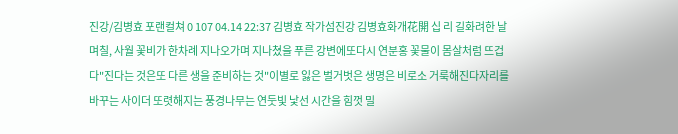진강/김병효 포랜컬쳐 0 107 04.14 22:37 김병효 작가섬진강 김병효화개花開 십 리 길화려한 날 며칠, 사월 꽃비가 한차례 지나오가며 지나쳤을 푸른 강변에또다시 연분홍 꽃물이 몸살처럼 뜨겁다"진다는 것은또 다른 생을 준비하는 것"이별로 잃은 벌거벗은 생명은 비로소 거룩해진다자리를 바꾸는 사이더 또렷해지는 풍경나무는 연둣빛 낯선 시간을 힘껏 밀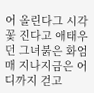어 올린다그 시각꽃 진다고 애태우던 그녀붉은 화엄매 지나지금은 어디까지 걷고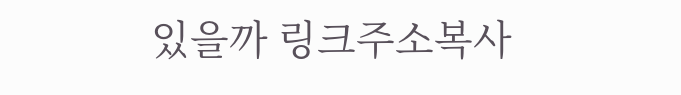있을까 링크주소복사